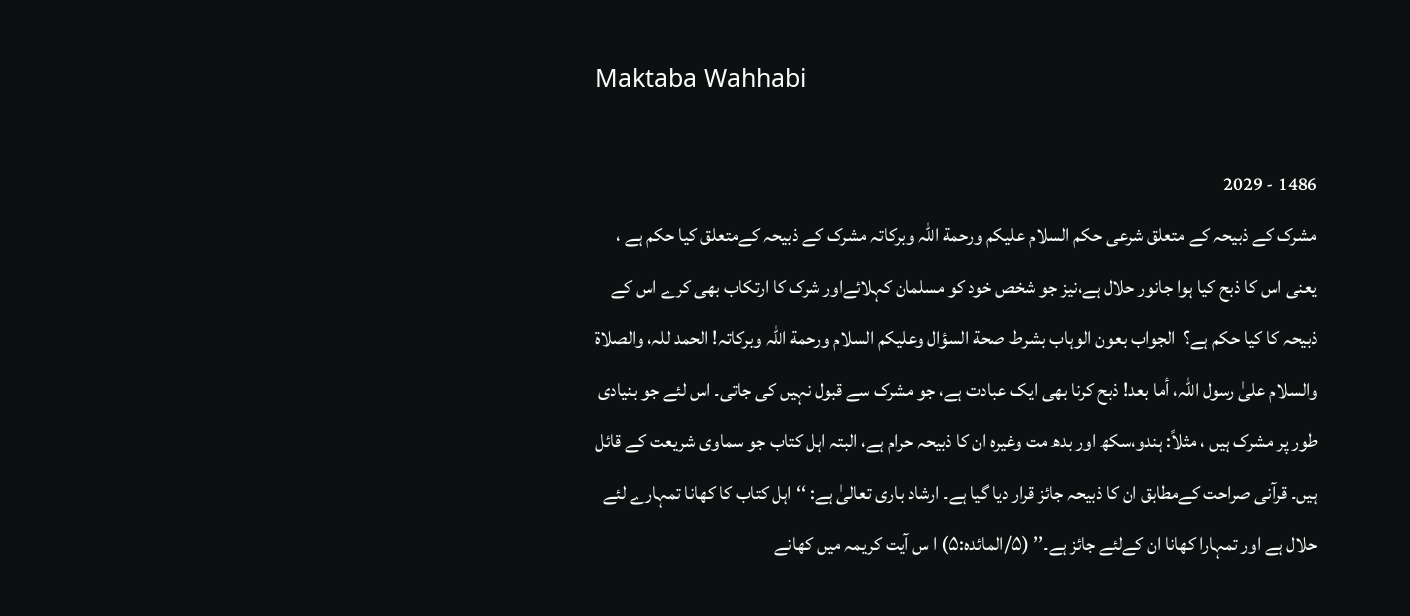Maktaba Wahhabi

1486 - 2029
مشرک کے ذبیحہ کے متعلق شرعی حکم السلام علیکم ورحمة اللہ وبرکاتہ مشرک کے ذبیحہ کےمتعلق کیا حکم ہے ، یعنی اس کا ذبح کیا ہوا جانور حلال ہے،نیز جو شخص خود کو مسلمان کہلائےاور شرک کا ارتکاب بھی کرے اس کے ذبیحہ کا کیا حکم ہے؟  الجواب بعون الوہاب بشرط صحة السؤال وعلیکم السلام ورحمة اللہ وبرکاتہ! الحمد للہ، والصلاة والسلام علیٰ رسول اللہ، أما بعد! ذبح کرنا بھی ایک عبادت ہے، جو مشرک سے قبول نہیں کی جاتی۔ اس لئے جو بنیادی طور پر مشرک ہیں ، مثلاً: ہندو،سکھ اور بدھ مت وغیرہ ان کا ذبیحہ حرام ہے، البتہ اہل کتاب جو سماوی شریعت کے قائل ہیں۔ قرآنی صراحت کےمطابق ان کا ذبیحہ جائز قرار دیا گیا ہے۔ ارشاد باری تعالیٰ ہے: ‘‘اہل کتاب کا کھانا تمہارے لئے حلال ہے اور تمہارا کھانا ان کےلئے جائز ہے۔’’ (۵/المائدہ:۵) ا س آیت کریمہ میں کھانے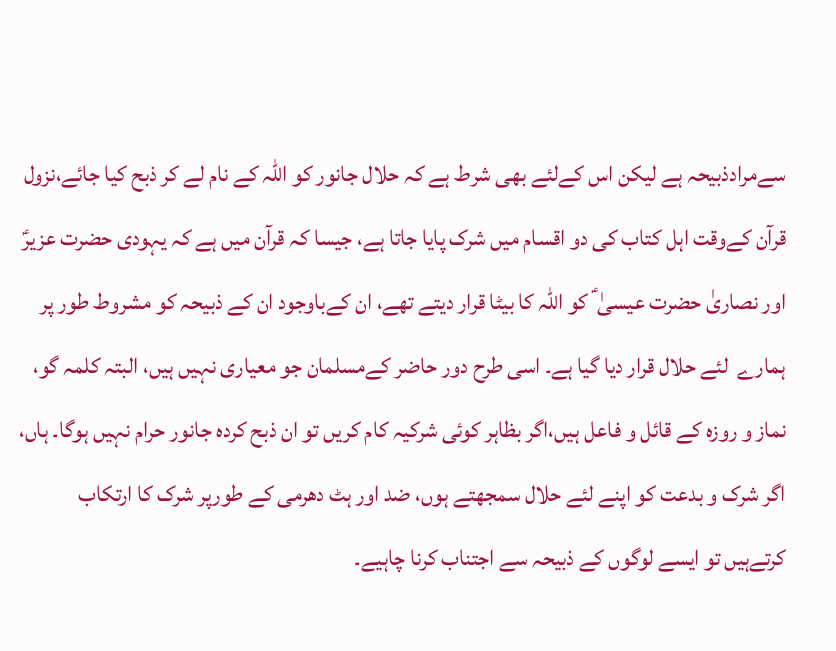سےمرادذبیحہ ہے لیکن اس کےلئے بھی شرط ہے کہ حلال جانور کو اللہ کے نام لے کر ذبح کیا جائے،نزول قرآن کےوقت اہل کتاب کی دو اقسام میں شرک پایا جاتا ہے، جیسا کہ قرآن میں ہے کہ یہودی حضرت عزیرؑ اور نصاریٰ حضرت عیسیٰ ؑ کو اللہ کا بیٹا قرار دیتے تھے، ان کےباوجود ان کے ذبیحہ کو مشروط طور پر ہمارے  لئے حلال قرار دیا گیا ہے۔ اسی طرح دور حاضر کےمسلمان جو معیاری نہیں ہیں، البتہ کلمہ گو، نماز و روزہ کے قائل و فاعل ہیں،اگر بظاہر کوئی شرکیہ کام کریں تو ان ذبح کردہ جانور حرام نہیں ہوگا۔ ہاں، اگر شرک و بدعت کو اپنے لئے حلال سمجھتے ہوں، ضد اور ہٹ دھرمی کے طورپر شرک کا ارتکاب کرتےہیں تو ایسے لوگوں کے ذبیحہ سے اجتناب کرنا چاہیے۔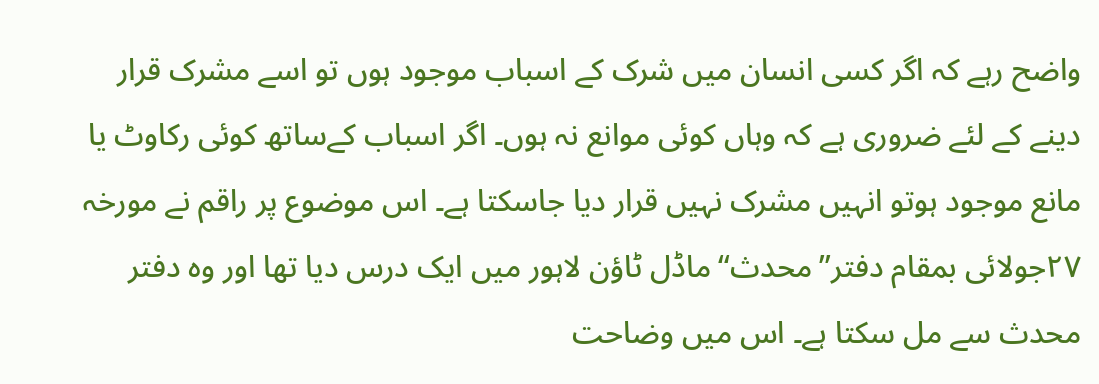واضح رہے کہ اگر کسی انسان میں شرک کے اسباب موجود ہوں تو اسے مشرک قرار دینے کے لئے ضروری ہے کہ وہاں کوئی موانع نہ ہوں۔ اگر اسباب کےساتھ کوئی رکاوٹ یا مانع موجود ہوتو انہیں مشرک نہیں قرار دیا جاسکتا ہے۔ اس موضوع پر راقم نے مورخہ ۲۷جولائی بمقام دفتر’’محدث‘‘ماڈل ٹاؤن لاہور میں ایک درس دیا تھا اور وہ دفتر محدث سے مل سکتا ہے۔ اس میں وضاحت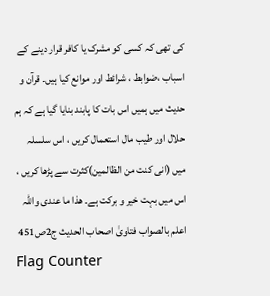کی تھی کہ کسی کو مشرک یا کافر قرار دینے کے اسباب ،ضوابط ، شرائط اور موانع کیا ہیں۔ قرآن و حدیث میں ہمیں اس بات کا پابند بنایا گیا ہے کہ ہم حلال اور طیب مال استعمال کریں ، اس سلسلہ میں (انی کنت من الظالمین)کثرت سے پڑھا کریں ، اس میں بہت خیر و برکت ہے۔ ھذا ما عندی واللہ اعلم بالصواب فتاویٰ اصحاب الحدیث ج2ص451
Flag Counter